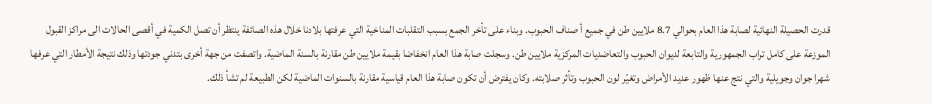قدرت الحصيلة النهائية لصابة هذا العام بحوالي 8.7 ملايين طن في جميع أ صناف الحبوب. وبناء على تأخر الجمع بسبب التقلبات المناخية التي عرفتها بلادنا خلال هذه الصائفة ينتظر أن تصل الكمية في أقصى الحالات الى مراكز القبول الموزعة على كامل تراب الجمهورية والتابعة لديوان الحبوب والتعاضديات المركزية ملايين طن. وسجلت صابة هذا العام انخفاضا بقيمة ملايين طن مقارنة بالسنة الماضية. واتصفت من جهة أخرى بتدني جودتها وذلك نتيجة الأمطار التي عرفها شهرا جوان وجويلية والتي نتج عنها ظهور عديد الأمراض وتغيّر لون الحبوب وتأثر صلابته. وكان يفترض أن تكون صابة هذا العام قياسية مقارنة بالسنوات الماضية لكن الطبيعة لم تشأ ذلك.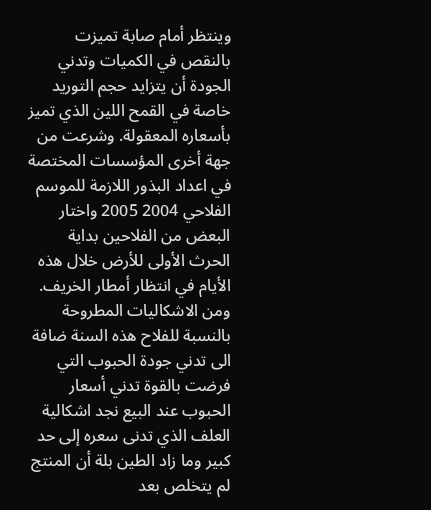وينتظر أمام صابة تميزت بالنقص في الكميات وتدني الجودة أن يتزايد حجم التوريد خاصة في القمح اللين الذي تميز بأسعاره المعقولة. وشرعت من جهة أخرى المؤسسات المختصة في اعداد البذور اللازمة للموسم الفلاحي 2004 2005 واختار البعض من الفلاحين بداية الحرث الأولى للأرض خلال هذه الأيام في انتظار أمطار الخريف. ومن الاشكاليات المطروحة بالنسبة للفلاح هذه السنة ضافة الى تدني جودة الحبوب التي فرضت بالقوة تدني أسعار الحبوب عند البيع نجد اشكالية العلف الذي تدنى سعره إلى حد كبير وما زاد الطين بلة أن المنتج لم يتخلص بعد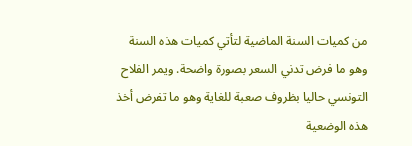من كميات السنة الماضية لتأتي كميات هذه السنة وهو ما فرض تدني السعر بصورة واضحة. ويمر الفلاح التونسي حاليا بظروف صعبة للغاية وهو ما تفرض أخذ هذه الوضعية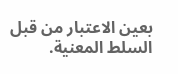بعين الاعتبار من قبل السلط المعنية.